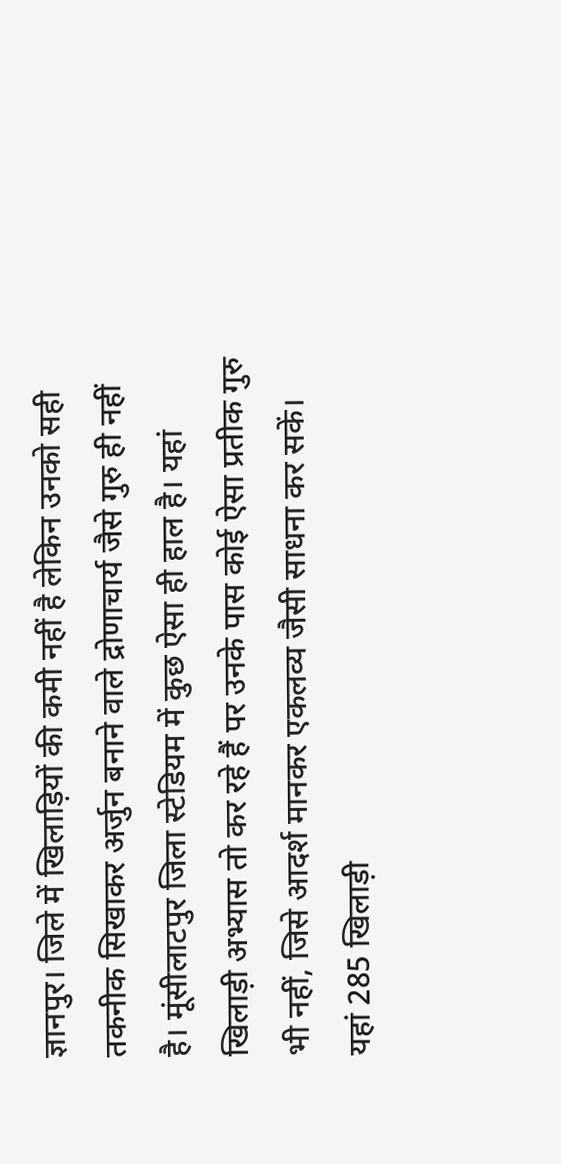ज्ञानपुर। जिले में खिलाड़ियों की कमी नहीं है लेकिन उनको सही तकनीक सिखाकर अर्जुन बनाने वाले द्रोणाचार्य जैसे गुरु ही नहीं है। मूंसीलाटपुर जिला स्टेडियम में कुछ ऐसा ही हाल है। यहां खिलाड़ी अभ्यास तो कर रहे हैं पर उनके पास कोई ऐसा प्रतीक गुरु भी नहीं, जिसे आदर्श मानकर एकलव्य जैसी साधना कर सकें। यहां 285 खिलाड़ी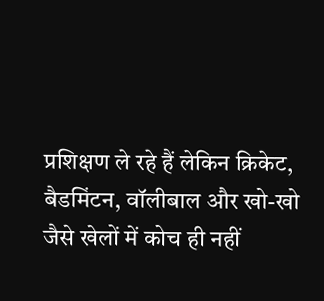प्रशिक्षण ले रहे हैं लेकिन क्रिकेट, बैडमिंटन, वॉलीबाल और खो-खो जैसे खेलों में कोच ही नहीं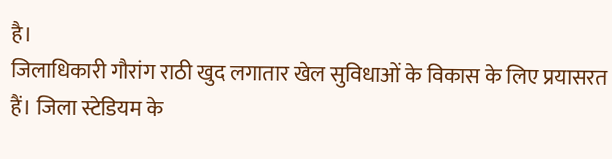है।
जिलाधिकारी गौरांग राठी खुद लगातार खेल सुविधाओं के विकास के लिए प्रयासरत हैं। जिला स्टेडियम के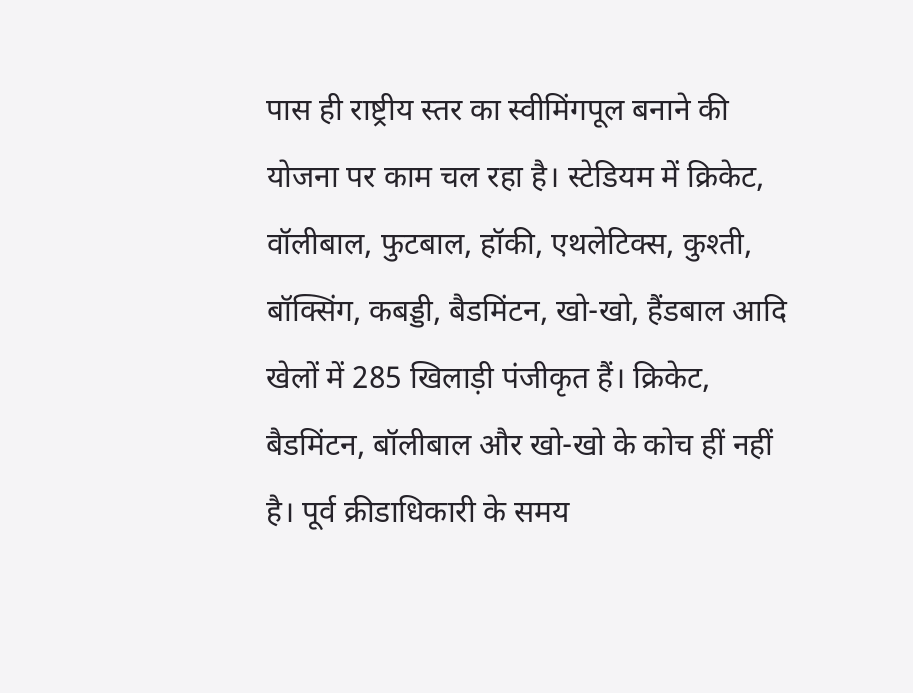पास ही राष्ट्रीय स्तर का स्वीमिंगपूल बनाने की योजना पर काम चल रहा है। स्टेडियम में क्रिकेट, वॉलीबाल, फुटबाल, हॉकी, एथलेटिक्स, कुश्ती, बॉक्सिंग, कबड्डी, बैडमिंटन, खो-खो, हैंडबाल आदि खेलों में 285 खिलाड़ी पंजीकृत हैं। क्रिकेट, बैडमिंटन, बॉलीबाल और खो-खो के कोच हीं नहीं है। पूर्व क्रीडाधिकारी के समय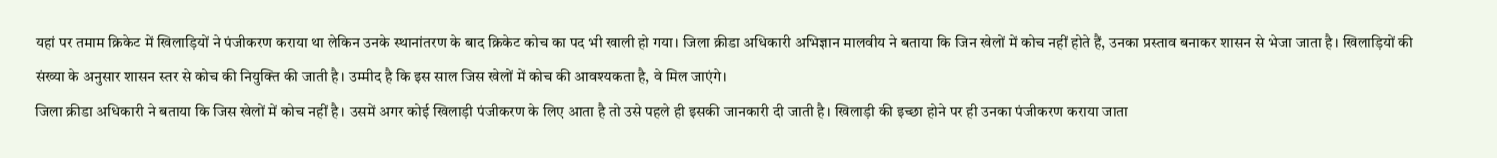यहां पर तमाम क्रिकेट में खिलाड़ियों ने पंजीकरण कराया था लेकिन उनके स्थानांतरण के बाद क्रिकेट कोच का पद भी खाली हो गया। जिला क्रीडा अधिकारी अभिज्ञान मालवीय ने बताया कि जिन खेलों में कोच नहीं होते हैं, उनका प्रस्ताव बनाकर शासन से भेजा जाता है। खिलाड़ियों की संख्या के अनुसार शासन स्तर से कोच की नियुक्ति की जाती है। उम्मीद है कि इस साल जिस खेलों में कोच की आवश्यकता है, वे मिल जाएंगे।
जिला क्रीडा अधिकारी ने बताया कि जिस खेलों में कोच नहीं है। उसमें अगर कोई खिलाड़ी पंजीकरण के लिए आता है तो उसे पहले ही इसकी जानकारी दी जाती है। खिलाड़ी की इच्छा होने पर ही उनका पंजीकरण कराया जाता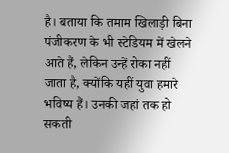है। बताया कि तमाम खिलाड़ी बिना पंजीकरण के भी स्टेडियम में खेलने आते हैं, लेकिन उन्हें रोका नहीं जाता है, क्योंकि यहीं युवा हमारे भविष्य हैं। उनकी जहां तक हो सकती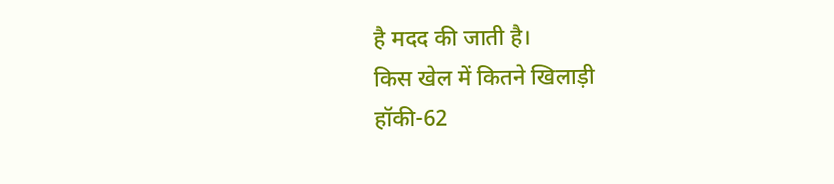है मदद की जाती है।
किस खेल में कितने खिलाड़ी
हॉकी-62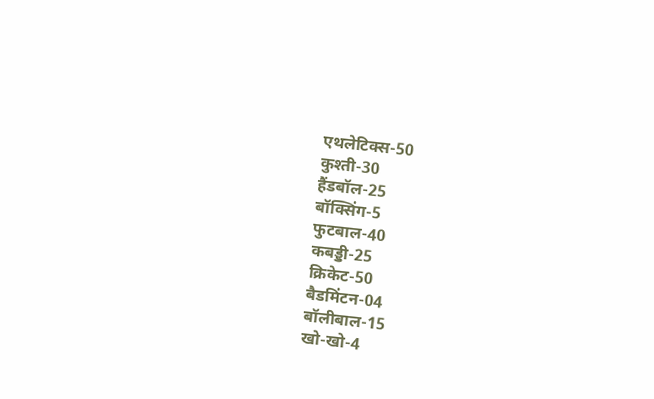एथलेटिक्स-50
कुश्ती-30
हैंडबॉल-25
बॉक्सिंग-5
फुटबाल-40
कबड्डी-25
क्रिकेट-50
बैडमिंटन-04
बॉलीबाल-15
खो-खो-4